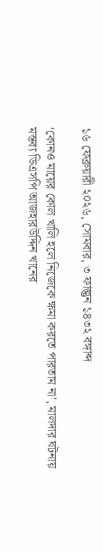১৬ ফেব্রুয়ারী ২০২৬, সোমবার, ৩ ফাল্গুন ১৪৩২ বঙ্গাব্দ

‘কোনও মায়ের কোল খালি হলে নিজেকে ক্ষমা করতে পারতাম না’, মালদার ঘটনায় মন্তব্য ডিএসপি আজহারউদ্দিন খানের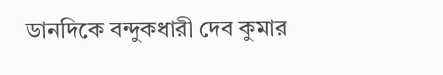ডানদিকে বন্দুকধারী দেব কুমার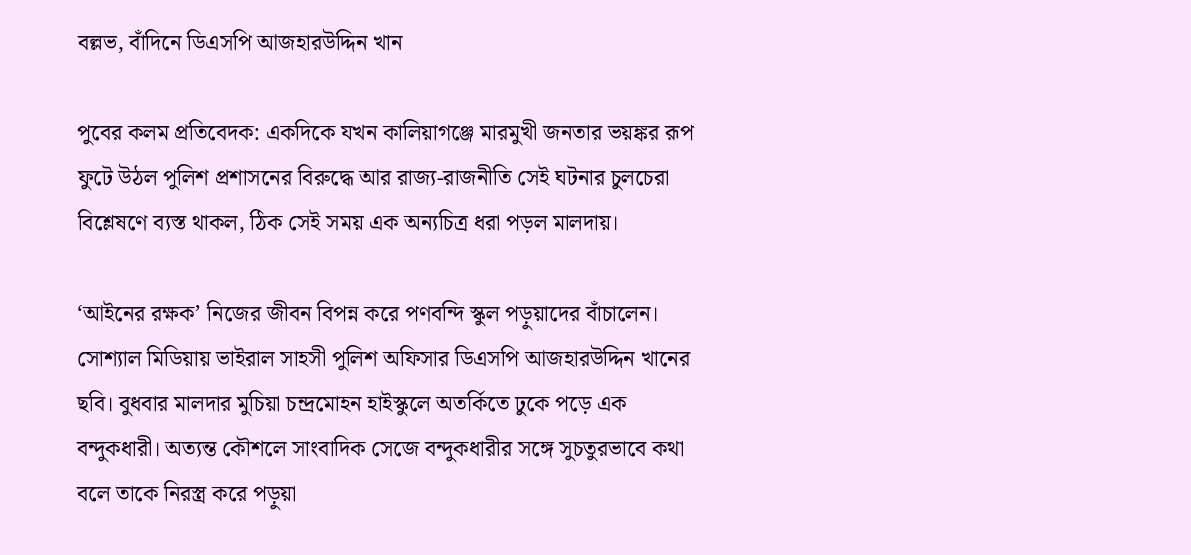বল্লভ, বাঁদিনে ডিএসপি আজহারউদ্দিন খান

পুবের কলম প্রতিবেদক: একদিকে যখন কালিয়াগঞ্জে মারমুখী জনতার ভয়ঙ্কর রূপ ফুটে উঠল পুলিশ প্রশাসনের বিরুদ্ধে আর রাজ্য-রাজনীতি সেই ঘটনার চুলচেরা বিশ্লেষণে ব্যস্ত থাকল, ঠিক সেই সময় এক অন্যচিত্র ধরা পড়ল মালদায়।

‘আইনের রক্ষক’ নিজের জীবন বিপন্ন করে পণবন্দি স্কুল পড়ুয়াদের বাঁচালেন। সোশ্যাল মিডিয়ায় ভাইরাল সাহসী পুলিশ অফিসার ডিএসপি আজহারউদ্দিন খানের ছবি। বুধবার মালদার মুচিয়া চন্দ্রমোহন হাইস্কুলে অতর্কিতে ঢুকে পড়ে এক বন্দুকধারী। অত্যন্ত কৌশলে সাংবাদিক সেজে বন্দুকধারীর সঙ্গে সুচতুরভাবে কথা বলে তাকে নিরস্ত্র করে পড়ুয়া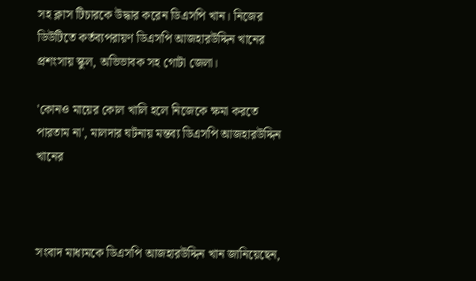সহ ক্লাস টিচারকে উদ্ধার করেন ডিএসপি খান। নিজের ডিউটিতে কর্তব্যপরায়ণ ডিএসপি আজহারউদ্দিন খানের প্রশংসায় স্কুল, অভিভাবক সহ গোটা জেলা।

'কোনও মায়ের কোল খালি হলে নিজেকে ক্ষমা করতে পারতাম না', মালদার ঘটনায় মন্তব্য ডিএসপি আজহারউদ্দিন খানের



সংবাদ মাধ্যমকে ডিএসপি আজহারউদ্দিন খান জানিয়েছেন,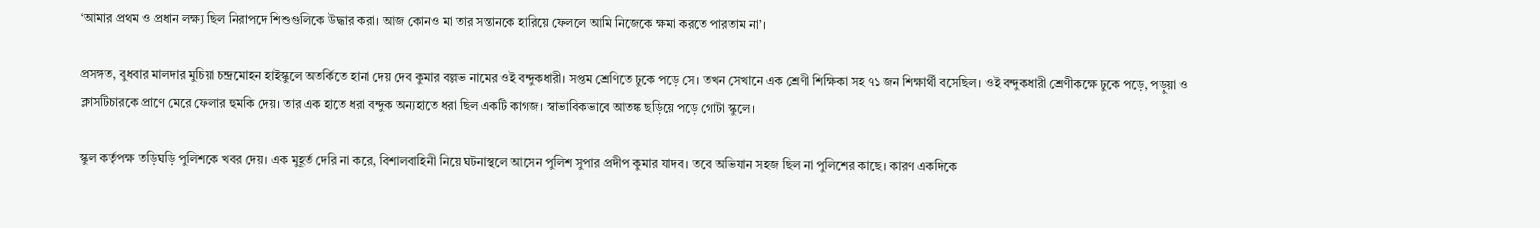‘আমার প্রথম ও প্রধান লক্ষ্য ছিল নিরাপদে শিশুগুলিকে উদ্ধার করা। আজ কোনও মা তার সন্তানকে হারিয়ে ফেললে আমি নিজেকে ক্ষমা করতে পারতাম না’।

প্রসঙ্গত, বুধবার মালদার মুচিয়া চন্দ্রমোহন হাইস্কুলে অতর্কিতে হানা দেয় দেব কুমার বল্লভ নামের ওই বন্দুকধারী। সপ্তম শ্রেণিতে ঢুকে পড়ে সে। তখন সেখানে এক শ্রেণী শিক্ষিকা সহ ৭১ জন শিক্ষার্থী বসেছিল। ওই বন্দুকধারী শ্রেণীকক্ষে ঢুকে পড়ে, পড়ুয়া ও ক্লাসটিচারকে প্রাণে মেরে ফেলার হুমকি দেয়। তার এক হাতে ধরা বন্দুক অন্যহাতে ধরা ছিল একটি কাগজ। স্বাভাবিকভাবে আতঙ্ক ছড়িয়ে পড়ে গোটা স্কুলে।

স্কুল কর্তৃপক্ষ তড়িঘড়ি পুলিশকে খবর দেয়। এক মুহূর্ত দেরি না করে, বিশালবাহিনী নিয়ে ঘটনাস্থলে আসেন পুলিশ সুপার প্রদীপ কুমার যাদব। তবে অভিযান সহজ ছিল না পুলিশের কাছে। কারণ একদিকে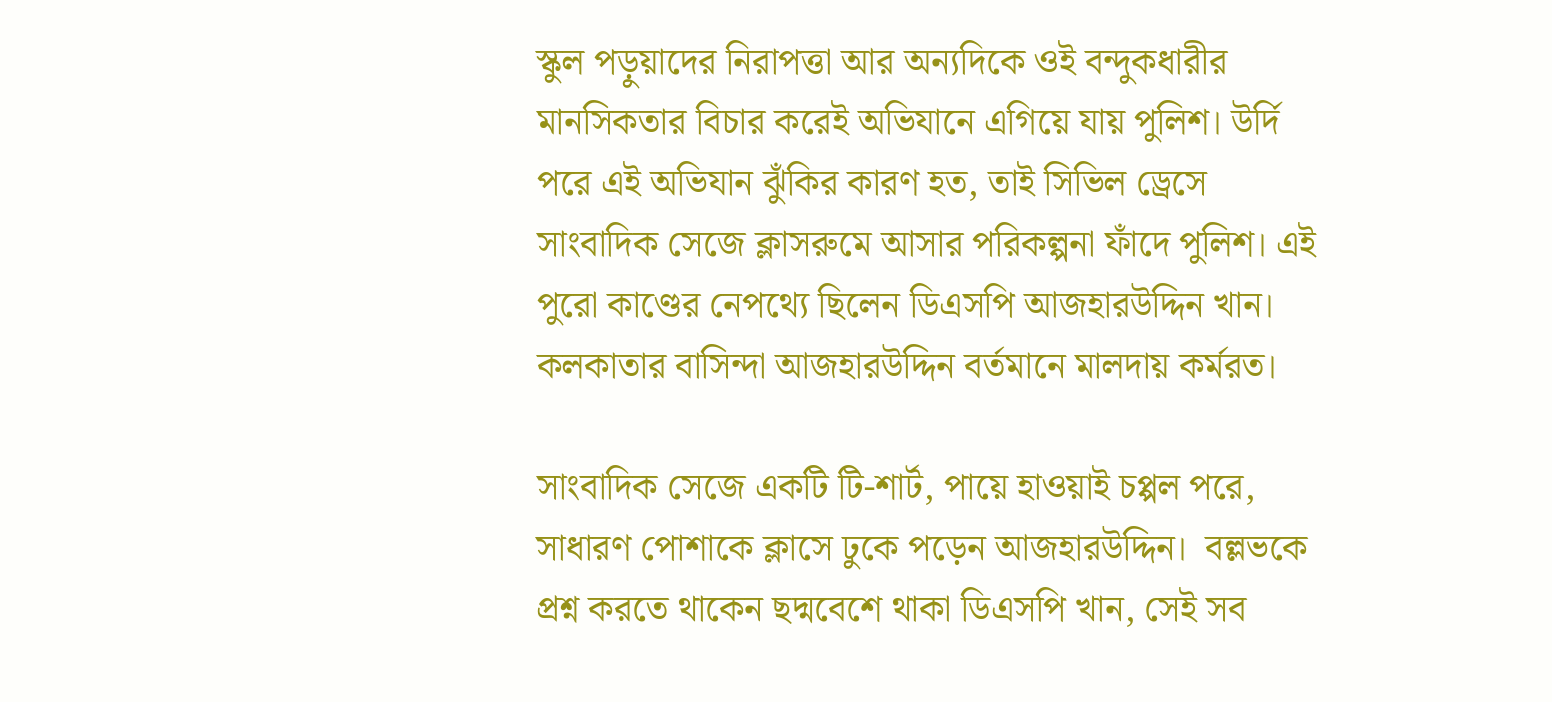স্কুল পড়ুয়াদের নিরাপত্তা আর অন্যদিকে ওই বন্দুকধারীর মানসিকতার বিচার করেই অভিযানে এগিয়ে যায় পুলিশ। উর্দি পরে এই অভিযান ঝুঁকির কারণ হত, তাই সিভিল ড্রেসে সাংবাদিক সেজে ক্লাসরুমে আসার পরিকল্পনা ফাঁদে পুলিশ। এই পুরো কাণ্ডের নেপথ্যে ছিলেন ডিএসপি আজহারউদ্দিন খান। কলকাতার বাসিন্দা আজহারউদ্দিন বর্তমানে মালদায় কর্মরত।

সাংবাদিক সেজে একটি টি-শার্ট, পায়ে হাওয়াই চপ্পল পরে, সাধারণ পোশাকে ক্লাসে ঢুকে পড়েন আজহারউদ্দিন।  বল্লভকে প্রশ্ন করতে থাকেন ছদ্মবেশে থাকা ডিএসপি খান, সেই সব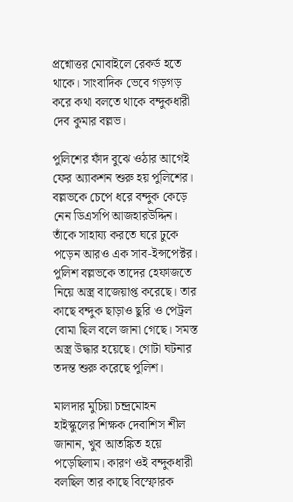প্রশ্নোত্তর মোবাইলে রেকর্ড হতে থাকে। সাংবাদিক ভেবে গড়গড় করে কথা বলতে থাকে বন্দুকধারী দেব কুমার বল্লভ।

পুলিশের ফাঁদ বুঝে ওঠার আগেই ফের অ্যাকশন শুরু হয় পুলিশের। বল্লভকে চেপে ধরে বন্দুক কেড়ে নেন ডিএসপি আজহারউদ্দিন। তাঁকে সাহায্য করতে ঘরে ঢুকে পড়েন আরও এক সাব-ইন্সপেক্টর। পুলিশ বল্লভকে তাদের হেফাজতে নিয়ে অস্ত্র বাজেয়াপ্ত করেছে। তার কাছে বন্দুক ছাড়াও ছুরি ও পেট্রল বোমা ছিল বলে জানা গেছে। সমস্ত অস্ত্র উদ্ধার হয়েছে। গোটা ঘটনার তদন্ত শুরু করেছে পুলিশ।

মালদার মুচিয়া চন্দ্রমোহন হাইস্কুলের শিক্ষক দেবাশিস শীল জানান, খুব আতঙ্কিত হয়ে পড়েছিলাম। কারণ ওই বন্দুকধারী বলছিল তার কাছে বিস্ফোরক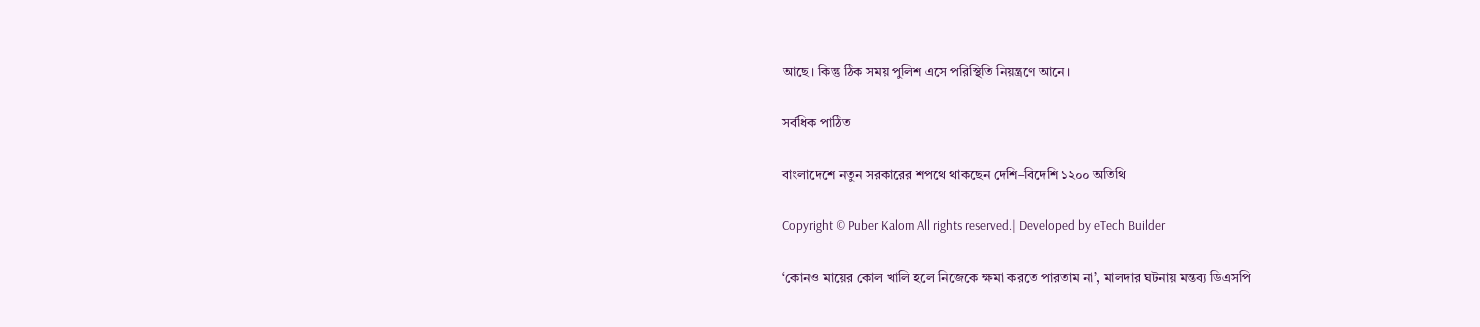আছে। কিন্তু ঠিক সময় পুলিশ এসে পরিস্থিতি নিয়ন্ত্রণে আনে।

সর্বধিক পাঠিত

বাংলাদেশে নতুন সরকারের শপথে থাকছেন দেশি–বিদেশি ১২০০ অতিথি

Copyright © Puber Kalom All rights reserved.| Developed by eTech Builder

‘কোনও মায়ের কোল খালি হলে নিজেকে ক্ষমা করতে পারতাম না’, মালদার ঘটনায় মন্তব্য ডিএসপি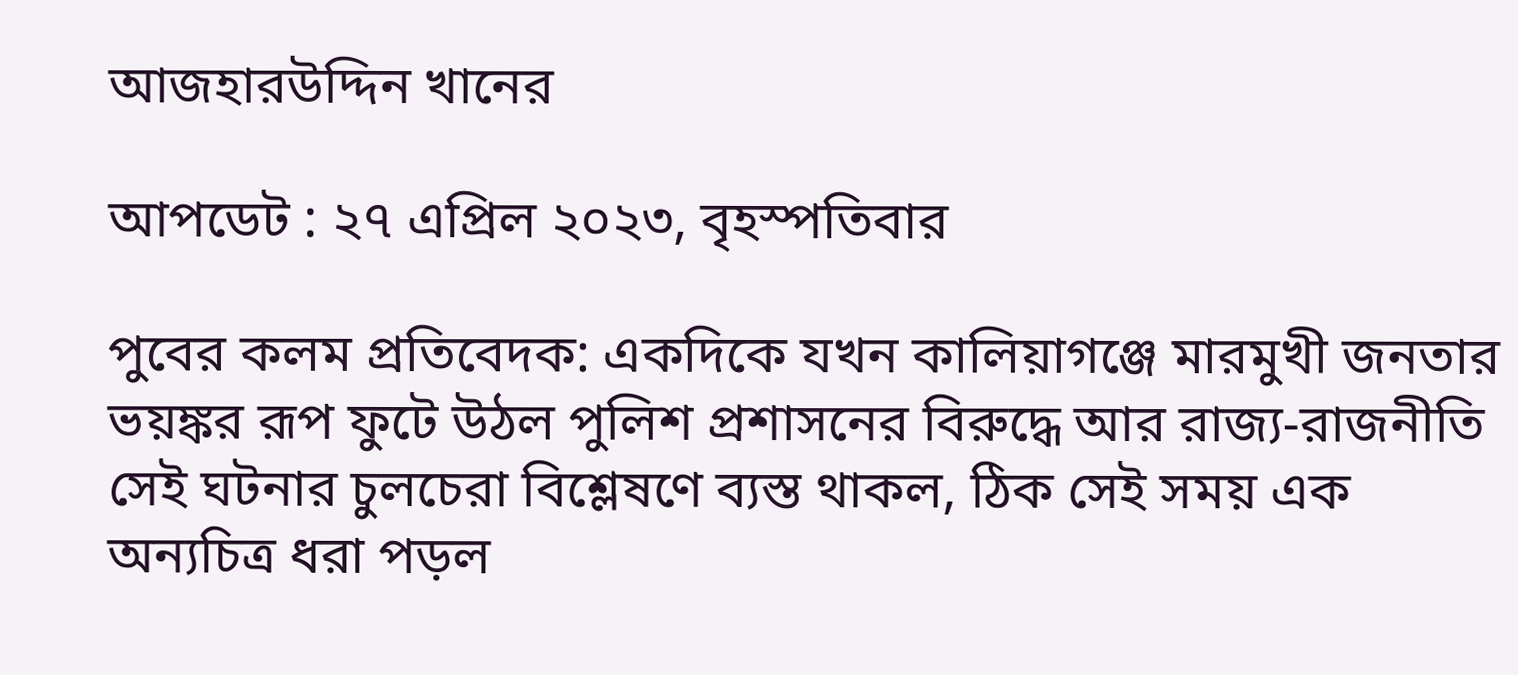আজহারউদ্দিন খানের

আপডেট : ২৭ এপ্রিল ২০২৩, বৃহস্পতিবার

পুবের কলম প্রতিবেদক: একদিকে যখন কালিয়াগঞ্জে মারমুখী জনতার ভয়ঙ্কর রূপ ফুটে উঠল পুলিশ প্রশাসনের বিরুদ্ধে আর রাজ্য-রাজনীতি সেই ঘটনার চুলচেরা বিশ্লেষণে ব্যস্ত থাকল, ঠিক সেই সময় এক অন্যচিত্র ধরা পড়ল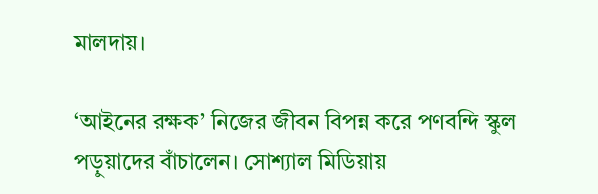মালদায়।

‘আইনের রক্ষক’ নিজের জীবন বিপন্ন করে পণবন্দি স্কুল পড়ুয়াদের বাঁচালেন। সোশ্যাল মিডিয়ায়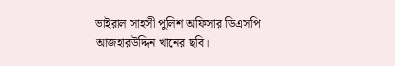ভাইরাল সাহসী পুলিশ অফিসার ডিএসপি আজহারউদ্দিন খানের ছবি।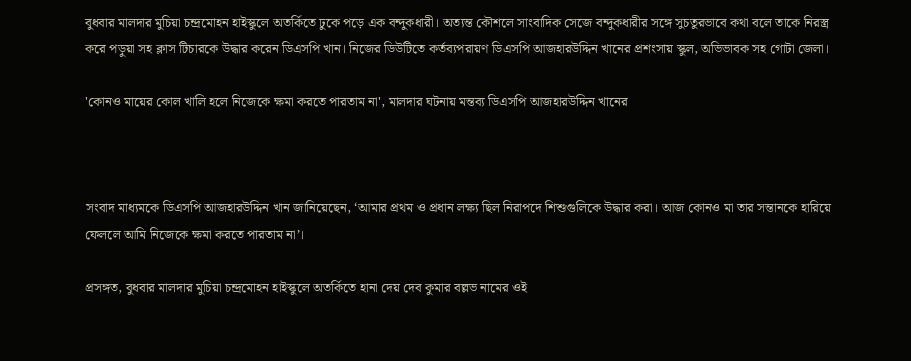বুধবার মালদার মুচিয়া চন্দ্রমোহন হাইস্কুলে অতর্কিতে ঢুকে পড়ে এক বন্দুকধারী। অত্যন্ত কৌশলে সাংবাদিক সেজে বন্দুকধারীর সঙ্গে সুচতুরভাবে কথা বলে তাকে নিরস্ত্র করে পড়ুয়া সহ ক্লাস টিচারকে উদ্ধার করেন ডিএসপি খান। নিজের ডিউটিতে কর্তব্যপরায়ণ ডিএসপি আজহারউদ্দিন খানের প্রশংসায় স্কুল, অভিভাবক সহ গোটা জেলা।

'কোনও মায়ের কোল খালি হলে নিজেকে ক্ষমা করতে পারতাম না', মালদার ঘটনায় মন্তব্য ডিএসপি আজহারউদ্দিন খানের



সংবাদ মাধ্যমকে ডিএসপি আজহারউদ্দিন খান জানিয়েছেন, ‘আমার প্রথম ও প্রধান লক্ষ্য ছিল নিরাপদে শিশুগুলিকে উদ্ধার করা। আজ কোনও মা তার সন্তানকে হারিয়ে ফেললে আমি নিজেকে ক্ষমা করতে পারতাম না’।

প্রসঙ্গত, বুধবার মালদার মুচিয়া চন্দ্রমোহন হাইস্কুলে অতর্কিতে হানা দেয় দেব কুমার বল্লভ নামের ওই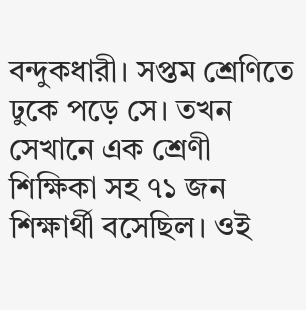বন্দুকধারী। সপ্তম শ্রেণিতে ঢুকে পড়ে সে। তখন সেখানে এক শ্রেণী শিক্ষিকা সহ ৭১ জন শিক্ষার্থী বসেছিল। ওই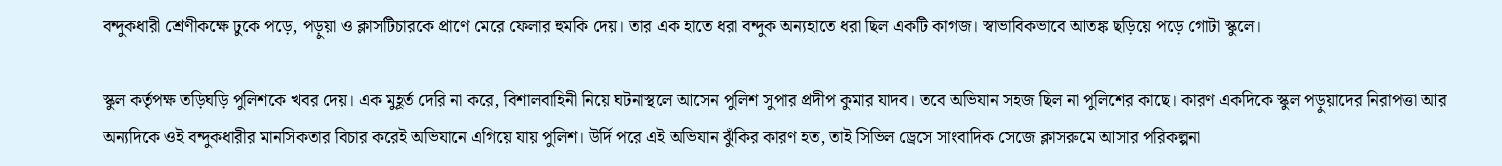বন্দুকধারী শ্রেণীকক্ষে ঢুকে পড়ে, পড়ুয়া ও ক্লাসটিচারকে প্রাণে মেরে ফেলার হুমকি দেয়। তার এক হাতে ধরা বন্দুক অন্যহাতে ধরা ছিল একটি কাগজ। স্বাভাবিকভাবে আতঙ্ক ছড়িয়ে পড়ে গোটা স্কুলে।

স্কুল কর্তৃপক্ষ তড়িঘড়ি পুলিশকে খবর দেয়। এক মুহূর্ত দেরি না করে, বিশালবাহিনী নিয়ে ঘটনাস্থলে আসেন পুলিশ সুপার প্রদীপ কুমার যাদব। তবে অভিযান সহজ ছিল না পুলিশের কাছে। কারণ একদিকে স্কুল পড়ুয়াদের নিরাপত্তা আর অন্যদিকে ওই বন্দুকধারীর মানসিকতার বিচার করেই অভিযানে এগিয়ে যায় পুলিশ। উর্দি পরে এই অভিযান ঝুঁকির কারণ হত, তাই সিভিল ড্রেসে সাংবাদিক সেজে ক্লাসরুমে আসার পরিকল্পনা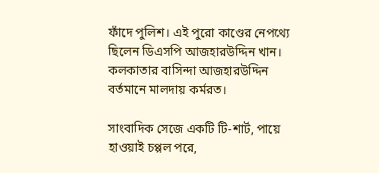ফাঁদে পুলিশ। এই পুরো কাণ্ডের নেপথ্যে ছিলেন ডিএসপি আজহারউদ্দিন খান। কলকাতার বাসিন্দা আজহারউদ্দিন বর্তমানে মালদায় কর্মরত।

সাংবাদিক সেজে একটি টি-শার্ট, পায়ে হাওয়াই চপ্পল পরে,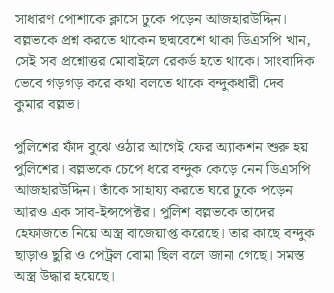সাধারণ পোশাকে ক্লাসে ঢুকে পড়েন আজহারউদ্দিন।  বল্লভকে প্রশ্ন করতে থাকেন ছদ্মবেশে থাকা ডিএসপি খান, সেই সব প্রশ্নোত্তর মোবাইলে রেকর্ড হতে থাকে। সাংবাদিক ভেবে গড়গড় করে কথা বলতে থাকে বন্দুকধারী দেব কুমার বল্লভ।

পুলিশের ফাঁদ বুঝে ওঠার আগেই ফের অ্যাকশন শুরু হয় পুলিশের। বল্লভকে চেপে ধরে বন্দুক কেড়ে নেন ডিএসপি আজহারউদ্দিন। তাঁকে সাহায্য করতে ঘরে ঢুকে পড়েন আরও এক সাব-ইন্সপেক্টর। পুলিশ বল্লভকে তাদের হেফাজতে নিয়ে অস্ত্র বাজেয়াপ্ত করেছে। তার কাছে বন্দুক ছাড়াও ছুরি ও পেট্রল বোমা ছিল বলে জানা গেছে। সমস্ত অস্ত্র উদ্ধার হয়েছে।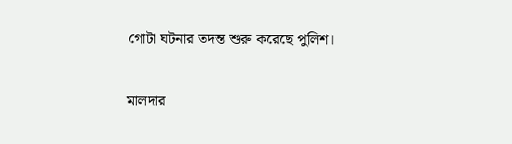গোটা ঘটনার তদন্ত শুরু করেছে পুলিশ।

মালদার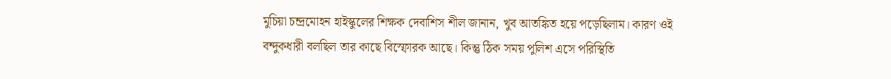মুচিয়া চন্দ্রমোহন হাইস্কুলের শিক্ষক দেবাশিস শীল জানান, খুব আতঙ্কিত হয়ে পড়েছিলাম। কারণ ওই বন্দুকধারী বলছিল তার কাছে বিস্ফোরক আছে। কিন্তু ঠিক সময় পুলিশ এসে পরিস্থিতি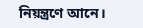নিয়ন্ত্রণে আনে।